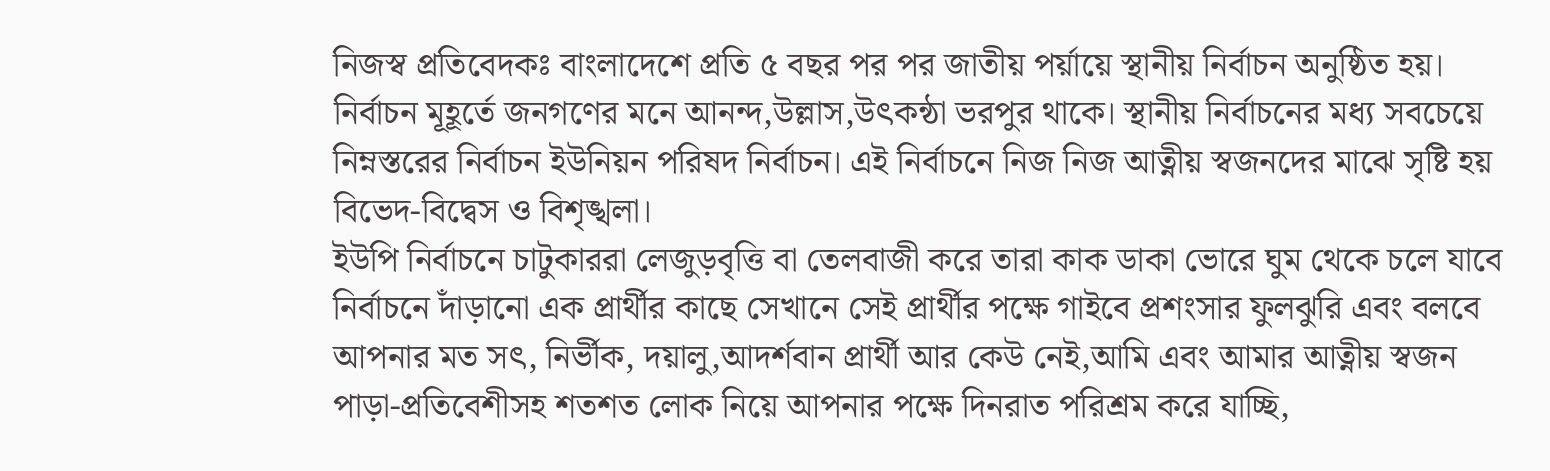নিজস্ব প্রতিবেদকঃ বাংলাদেশে প্রতি ৫ বছর পর পর জাতীয় পর্য়ায়ে স্থানীয় নির্বাচন অনুষ্ঠিত হয়। নির্বাচন মূহূর্তে জনগণের মনে আনন্দ,উল্লাস,উৎকন্ঠা ভরপুর থাকে। স্থানীয় নির্বাচনের মধ্য সবচেয়ে নিম্নস্তরের নির্বাচন ইউনিয়ন পরিষদ নির্বাচন। এই নির্বাচনে নিজ নিজ আত্নীয় স্বজনদের মাঝে সৃষ্টি হয় বিভেদ-বিদ্বেস ও বিশৃঙ্খলা।
ইউপি নির্বাচনে চাটুকাররা লেজুড়বৃত্তি বা তেলবাজী করে তারা কাক ডাকা ভোরে ঘুম থেকে চলে যাবে নির্বাচনে দাঁড়ানো এক প্রার্থীর কাছে সেখানে সেই প্রার্থীর পক্ষে গাইবে প্রশংসার ফুলঝুরি এবং বলবে আপনার মত সৎ, নির্ভীক, দয়ালু,আদর্শবান প্রার্থী আর কেউ নেই,আমি এবং আমার আত্নীয় স্বজন পাড়া-প্রতিবেশীসহ শতশত লোক নিয়ে আপনার পক্ষে দিনরাত পরিশ্রম করে যাচ্ছি,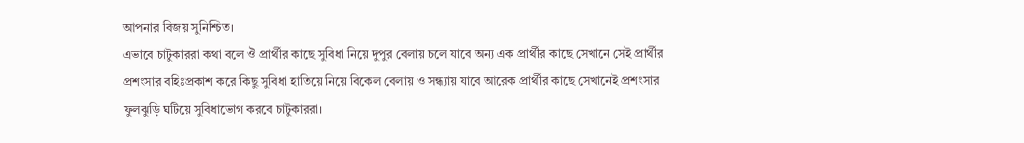আপনার বিজয় সুনিশ্চিত।
এভাবে চাটুকাররা কথা বলে ঔ প্রার্থীর কাছে সুবিধা নিয়ে দুপুর বেলায় চলে যাবে অন্য এক প্রার্থীর কাছে সেখানে সেই প্রার্থীর প্রশংসার বহিঃপ্রকাশ করে কিছু সুবিধা হাতিয়ে নিয়ে বিকেল বেলায় ও সন্ধ্যায় যাবে আরেক প্রার্থীর কাছে সেখানেই প্রশংসার ফুলঝুড়ি ঘটিয়ে সুবিধাভোগ করবে চাটুকাররা।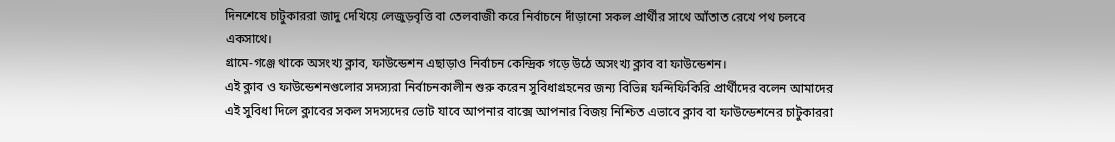দিনশেষে চাটুকাররা জাদু দেখিয়ে লেজুড়বৃত্তি বা তেলবাজী করে নির্বাচনে দাঁড়ানো সকল প্রার্থীর সাথে আঁতাত রেখে পথ চলবে একসাথে।
গ্রামে-গঞ্জে থাকে অসংখ্য ক্লাব, ফাউন্ডেশন এছাড়াও নির্বাচন কেন্দ্রিক গড়ে উঠে অসংখ্য ক্লাব বা ফাউন্ডেশন।
এই ক্লাব ও ফাউন্ডেশনগুলোর সদস্যরা নির্বাচনকালীন শুরু করেন সুবিধাগ্রহনের জন্য বিভিন্ন ফন্দিফিকিরি প্রার্থীদের বলেন আমাদের এই সুবিধা দিলে ক্লাবের সকল সদস্যদের ভোট যাবে আপনার বাক্সে আপনার বিজয় নিশ্চিত এভাবে ক্লাব বা ফাউন্ডেশনের চাটুকাররা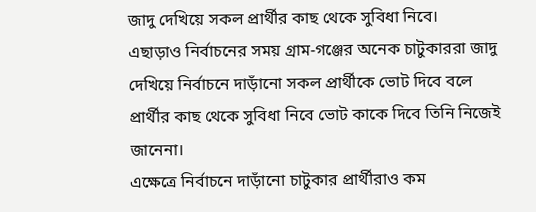জাদু দেখিয়ে সকল প্রার্থীর কাছ থেকে সুবিধা নিবে।
এছাড়াও নির্বাচনের সময় গ্রাম-গঞ্জের অনেক চাটুকাররা জাদু দেখিয়ে নির্বাচনে দাড়াঁনো সকল প্রার্থীকে ভোট দিবে বলে প্রার্থীর কাছ থেকে সুবিধা নিবে ভোট কাকে দিবে তিনি নিজেই জানেনা।
এক্ষেত্রে নির্বাচনে দাড়াঁনো চাটুকার প্রার্থীরাও কম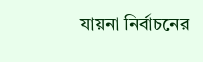যায়না নির্বাচনের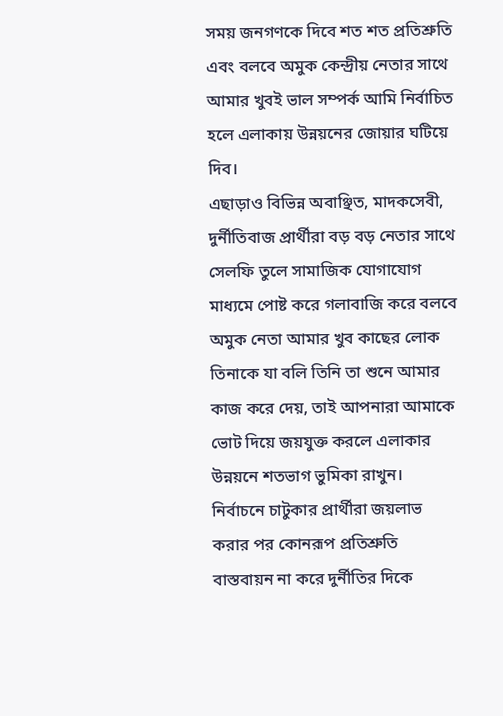সময় জনগণকে দিবে শত শত প্রতিশ্রুতি এবং বলবে অমুক কেন্দ্রীয় নেতার সাথে আমার খুবই ভাল সম্পর্ক আমি নির্বাচিত হলে এলাকায় উন্নয়নের জোয়ার ঘটিয়ে দিব।
এছাড়াও বিভিন্ন অবাঞ্ছিত, মাদকসেবী, দুর্নীতিবাজ প্রার্থীরা বড় বড় নেতার সাথে সেলফি তুলে সামাজিক যোগাযোগ মাধ্যমে পোষ্ট করে গলাবাজি করে বলবে অমুক নেতা আমার খুব কাছের লোক তিনাকে যা বলি তিনি তা শুনে আমার কাজ করে দেয়, তাই আপনারা আমাকে ভোট দিয়ে জয়যুক্ত করলে এলাকার উন্নয়নে শতভাগ ভুমিকা রাখুন।
নির্বাচনে চাটুকার প্রার্থীরা জয়লাভ করার পর কোনরূপ প্রতিশ্রুতি বাস্তবায়ন না করে দুর্নীতির দিকে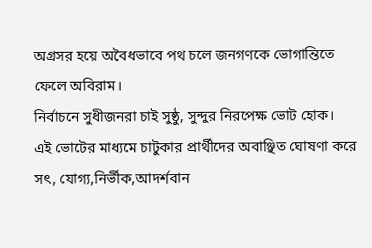অগ্রসর হয়ে অবৈধভাবে পথ চলে জনগণকে ভোগান্তিতে ফেলে অবিরাম।
নির্বাচনে সুধীজনরা চাই সুষ্ঠু, সুন্দুর নিরপেক্ষ ভোট হোক।
এই ভোটের মাধ্যমে চাটুকার প্রার্থীদের অবাঞ্ছিত ঘোষণা করে সৎ, যোগ্য,নির্ভীক,আদর্শবান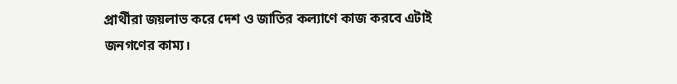প্রার্থীরা জয়লাভ করে দেশ ও জাতির কল্যাণে কাজ করবে এটাই জনগণের কাম্য।